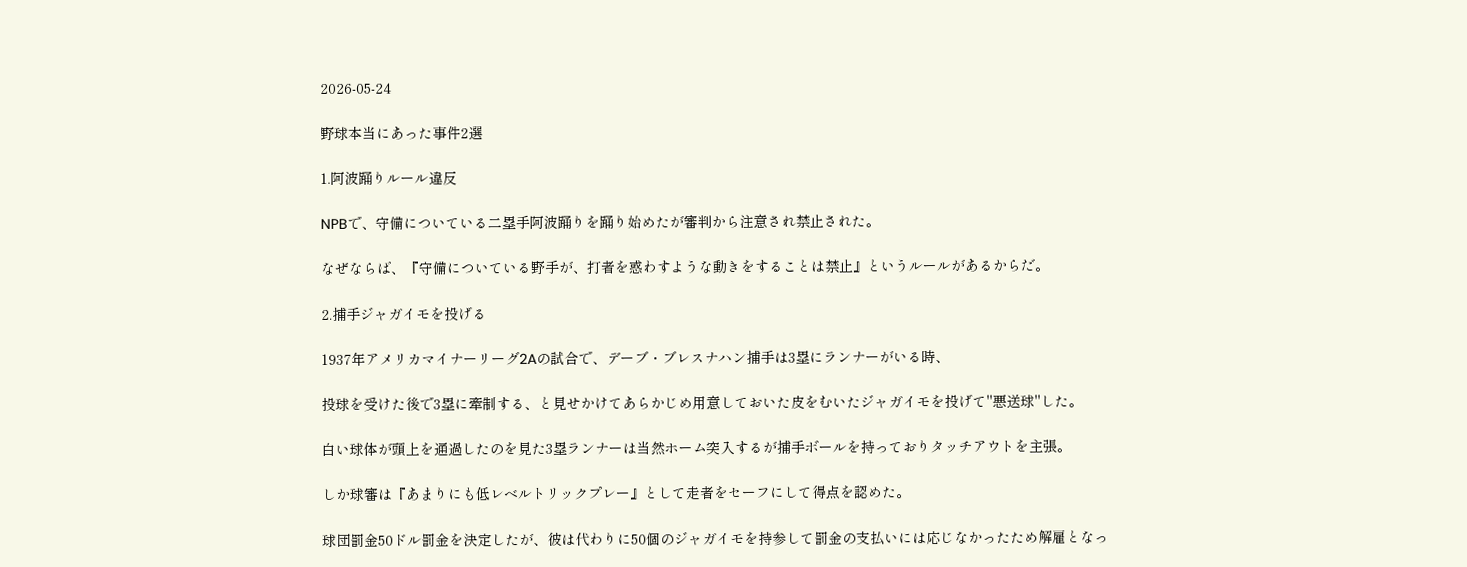2026-05-24

野球本当にあった事件2選

1.阿波踊りルール違反

NPBで、守備についている二塁手阿波踊りを踊り始めたが審判から注意され禁止された。

なぜならば、『守備についている野手が、打者を惑わすような動きをすることは禁止』というルールがあるからだ。

2.捕手ジャガイモを投げる

1937年アメリカマイナーリーグ2Aの試合で、デーブ・ブレスナハン捕手は3塁にランナーがいる時、

投球を受けた後で3塁に牽制する、と見せかけてあらかじめ用意しておいた皮をむいたジャガイモを投げて"悪送球"した。

白い球体が頭上を通過したのを見た3塁ランナーは当然ホーム突入するが捕手ボールを持っておりタッチアウトを主張。

しか球審は『あまりにも低レベルトリックプレー』として走者をセーフにして得点を認めた。

球団罰金50ドル罰金を決定したが、彼は代わりに50個のジャガイモを持参して罰金の支払いには応じなかったため解雇となっ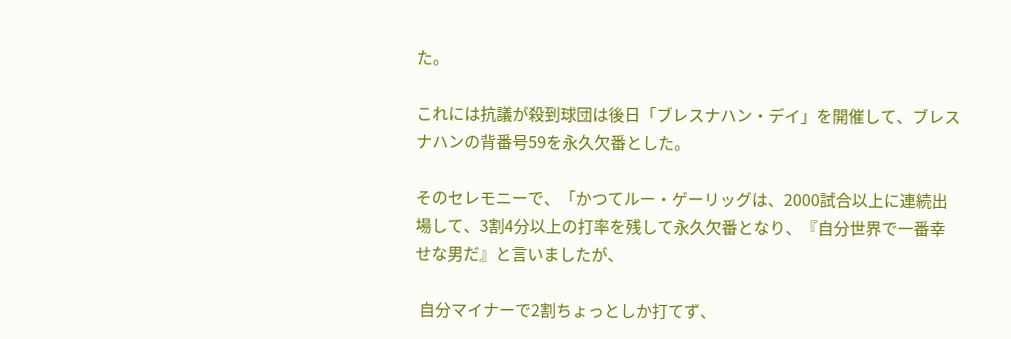た。

これには抗議が殺到球団は後日「ブレスナハン・デイ」を開催して、ブレスナハンの背番号59を永久欠番とした。

そのセレモニーで、「かつてルー・ゲーリッグは、2000試合以上に連続出場して、3割4分以上の打率を残して永久欠番となり、『自分世界で一番幸せな男だ』と言いましたが、

 自分マイナーで2割ちょっとしか打てず、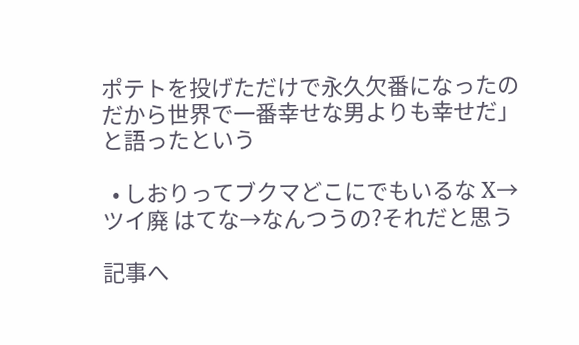ポテトを投げただけで永久欠番になったのだから世界で一番幸せな男よりも幸せだ」と語ったという

  • しおりってブクマどこにでもいるな X→ツイ廃 はてな→なんつうの?それだと思う

記事へ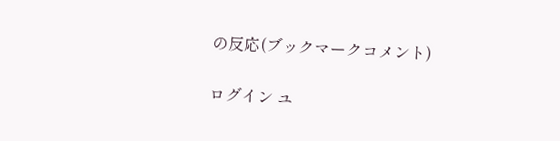の反応(ブックマークコメント)

ログイン ユ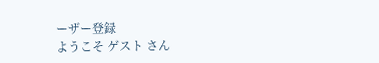ーザー登録
ようこそ ゲスト さん